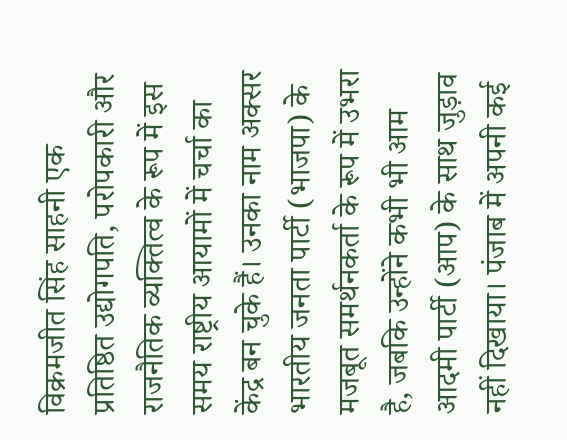विक्रमजीत सिंह साहनी एक प्रतिष्ठित उद्योगपति, परोपकारी और राजनैतिक व्यक्तित्व के रूप में इस समय राष्ट्रीय आयामों में चर्चा का केंद्र बन चुके हैं। उनका नाम अक्सर भारतीय जनता पार्टी (भाजपा) के मजबूत समर्थनकर्ता के रूप में उभरा है, जबकि उन्होंने कभी भी आम आदमी पार्टी (आप) के साथ जुड़ाव नहीं दिखाया। पंजाब में अपनी कई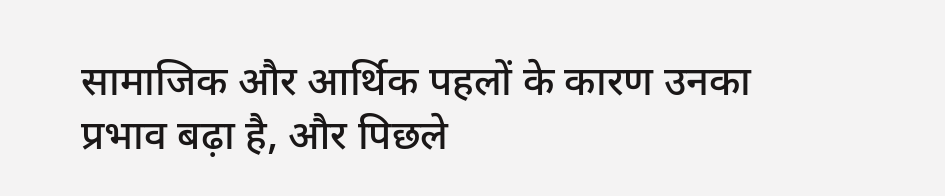सामाजिक और आर्थिक पहलों के कारण उनका प्रभाव बढ़ा है, और पिछले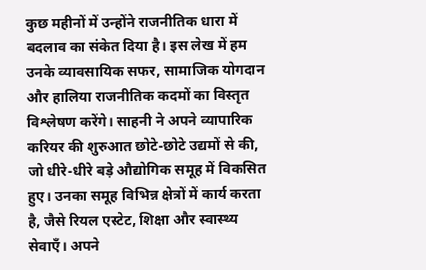कुछ महीनों में उन्होंने राजनीतिक धारा में बदलाव का संकेत दिया है। इस लेख में हम उनके व्यावसायिक सफर, सामाजिक योगदान और हालिया राजनीतिक कदमों का विस्तृत विश्लेषण करेंगे। साहनी ने अपने व्यापारिक करियर की शुरुआत छोटे-छोटे उद्यमों से की, जो धीरे-धीरे बड़े औद्योगिक समूह में विकसित हुए। उनका समूह विभिन्न क्षेत्रों में कार्य करता है, जैसे रियल एस्टेट, शिक्षा और स्वास्थ्य सेवाएँ। अपने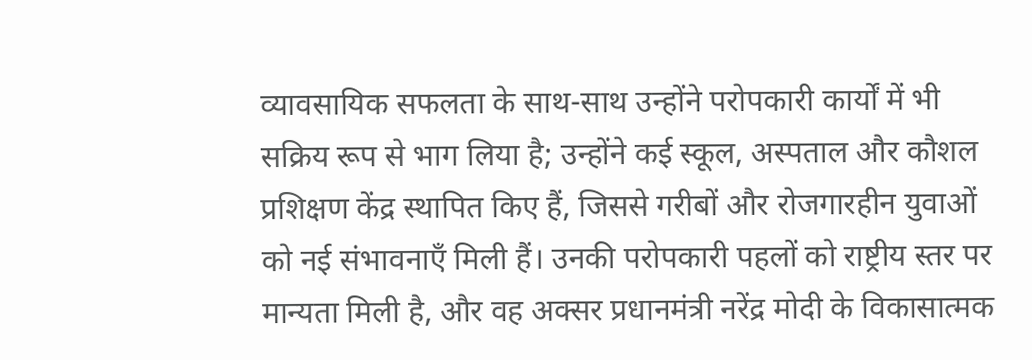व्यावसायिक सफलता के साथ-साथ उन्होंने परोपकारी कार्यों में भी सक्रिय रूप से भाग लिया है; उन्होंने कई स्कूल, अस्पताल और कौशल प्रशिक्षण केंद्र स्थापित किए हैं, जिससे गरीबों और रोजगारहीन युवाओं को नई संभावनाएँ मिली हैं। उनकी परोपकारी पहलों को राष्ट्रीय स्तर पर मान्यता मिली है, और वह अक्सर प्रधानमंत्री नरेंद्र मोदी के विकासात्मक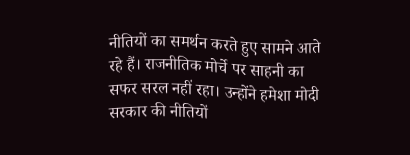नीतियों का समर्थन करते हुए सामने आते रहे हैं। राजनीतिक मोर्चे पर साहनी का सफर सरल नहीं रहा। उन्होंने हमेशा मोदी सरकार की नीतियों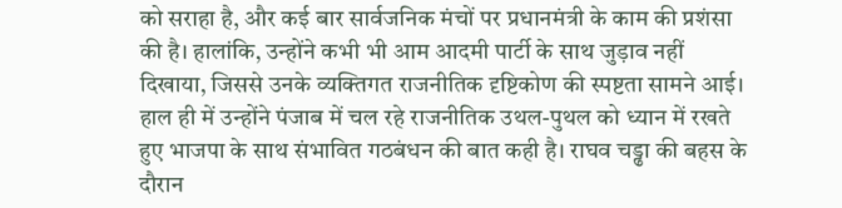को सराहा है, और कई बार सार्वजनिक मंचों पर प्रधानमंत्री के काम की प्रशंसा की है। हालांकि, उन्होंने कभी भी आम आदमी पार्टी के साथ जुड़ाव नहीं दिखाया, जिससे उनके व्यक्तिगत राजनीतिक दृष्टिकोण की स्पष्टता सामने आई। हाल ही में उन्होंने पंजाब में चल रहे राजनीतिक उथल-पुथल को ध्यान में रखते हुए भाजपा के साथ संभावित गठबंधन की बात कही है। राघव चड्ढा की बहस के दौरान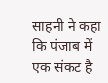साहनी ने कहा कि पंजाब में एक संकट है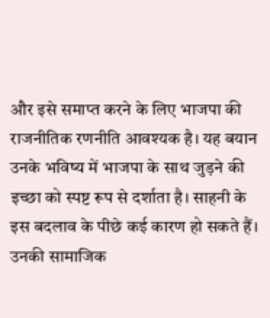और इसे समाप्त करने के लिए भाजपा की राजनीतिक रणनीति आवश्यक है। यह बयान उनके भविष्य में भाजपा के साथ जुड़ने की इच्छा को स्पष्ट रूप से दर्शाता है। साहनी के इस बदलाव के पीछे कई कारण हो सकते हैं। उनकी सामाजिक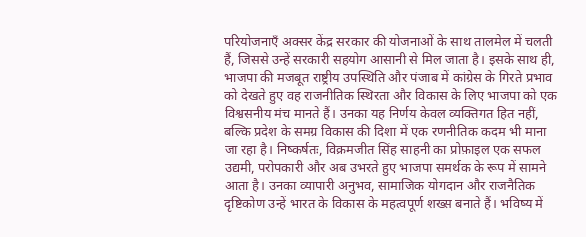परियोजनाएँ अक्सर केंद्र सरकार की योजनाओं के साथ तालमेल में चलती हैं, जिससे उन्हें सरकारी सहयोग आसानी से मिल जाता है। इसके साथ ही, भाजपा की मजबूत राष्ट्रीय उपस्थिति और पंजाब में कांग्रेस के गिरते प्रभाव को देखते हुए वह राजनीतिक स्थिरता और विकास के लिए भाजपा को एक विश्वसनीय मंच मानते हैं। उनका यह निर्णय केवल व्यक्तिगत हित नहीं, बल्कि प्रदेश के समग्र विकास की दिशा में एक रणनीतिक कदम भी माना जा रहा है। निष्कर्षतः, विक्रमजीत सिंह साहनी का प्रोफ़ाइल एक सफल उद्यमी, परोपकारी और अब उभरते हुए भाजपा समर्थक के रूप में सामने आता है। उनका व्यापारी अनुभव, सामाजिक योगदान और राजनैतिक दृष्टिकोण उन्हें भारत के विकास के महत्वपूर्ण शख्स बनाते हैं। भविष्य में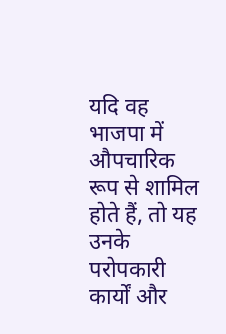यदि वह भाजपा में औपचारिक रूप से शामिल होते हैं, तो यह उनके परोपकारी कार्यों और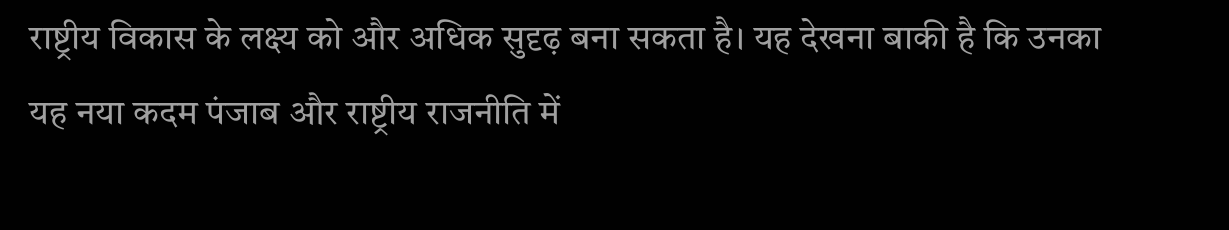राष्ट्रीय विकास के लक्ष्य को और अधिक सुदृढ़ बना सकता है। यह देखना बाकी है कि उनका यह नया कदम पंजाब और राष्ट्रीय राजनीति में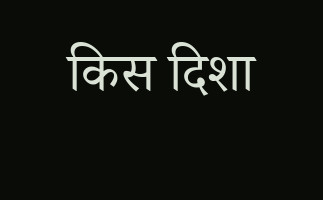किस दिशा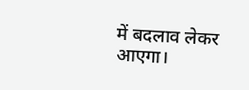में बदलाव लेकर आएगा।